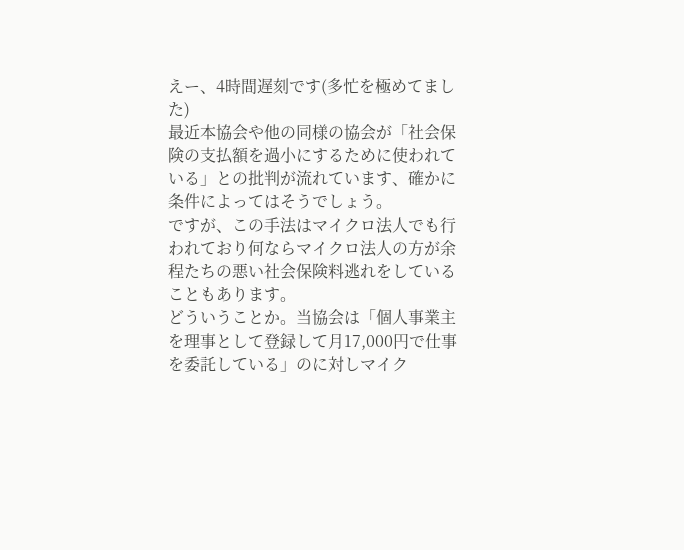えー、4時間遅刻です(多忙を極めてました)
最近本協会や他の同様の協会が「社会保険の支払額を過小にするために使われている」との批判が流れています、確かに条件によってはそうでしょう。
ですが、この手法はマイクロ法人でも行われており何ならマイクロ法人の方が余程たちの悪い社会保険料逃れをしていることもあります。
どういうことか。当協会は「個人事業主を理事として登録して月17,000円で仕事を委託している」のに対しマイク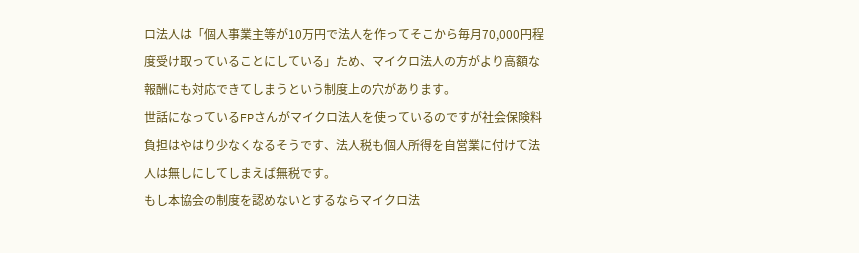ロ法人は「個人事業主等が10万円で法人を作ってそこから毎月70,000円程度受け取っていることにしている」ため、マイクロ法人の方がより高額な報酬にも対応できてしまうという制度上の穴があります。
世話になっているFPさんがマイクロ法人を使っているのですが社会保険料負担はやはり少なくなるそうです、法人税も個人所得を自営業に付けて法人は無しにしてしまえば無税です。
もし本協会の制度を認めないとするならマイクロ法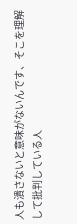人も潰さないと意味がないんです、そこを理解して批判している人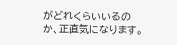がどれくらいいるのか、正直気になります。